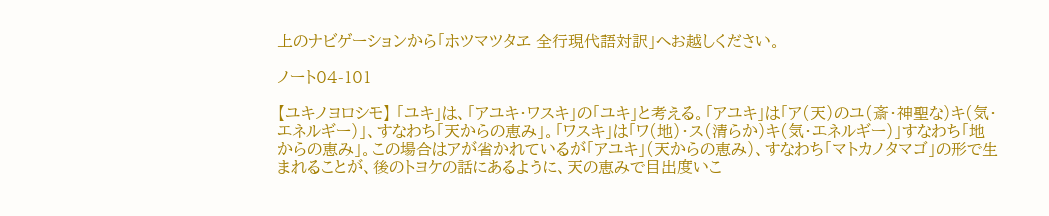上のナビゲーションから「ホツマツタヱ 全行現代語対訳」へお越しください。

ノート04-101

【ユキノヨロシモ】 「ユキ」は、「アユキ・ワスキ」の「ユキ」と考える。「アユキ」は「ア(天)のユ(斎・神聖な)キ(気・エネルギー)」、すなわち「天からの恵み」。「ワスキ」は「ワ(地)・ス(清らか)キ(気・エネルギー)」すなわち「地からの恵み」。この場合はアが省かれているが「アユキ」(天からの恵み)、すなわち「マトカノタマゴ」の形で生まれることが、後のトヨケの話にあるように、天の恵みで目出度いこ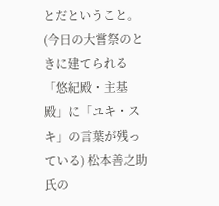とだということ。(今日の大嘗祭のときに建てられる「悠紀殿・主基殿」に「ユキ・スキ」の言葉が残っている) 松本善之助氏の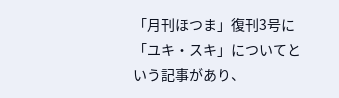「月刊ほつま」復刊3号に「ユキ・スキ」についてという記事があり、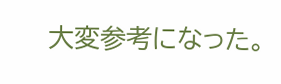大変参考になった。